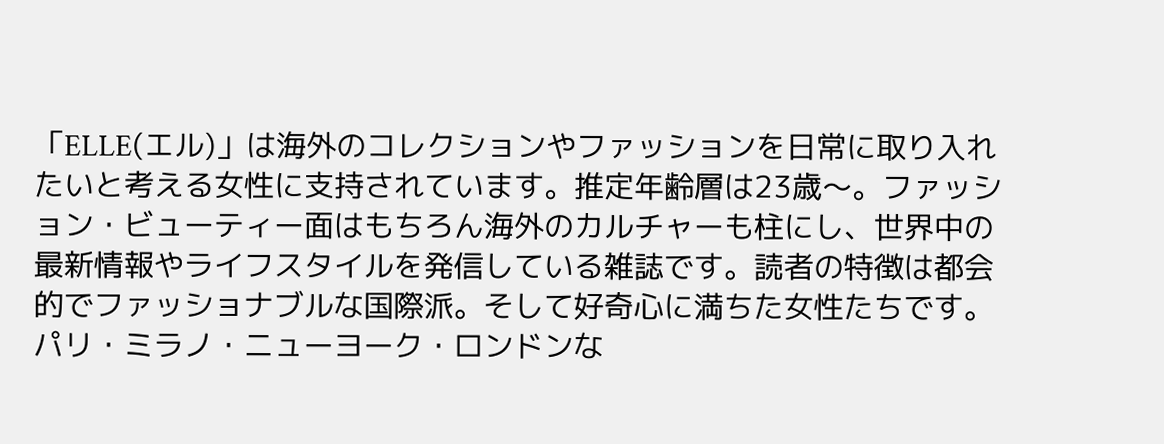「ELLE(エル)」は海外のコレクションやファッションを日常に取り入れたいと考える女性に支持されています。推定年齢層は23歳〜。ファッション・ビューティー面はもちろん海外のカルチャーも柱にし、世界中の最新情報やライフスタイルを発信している雑誌です。読者の特徴は都会的でファッショナブルな国際派。そして好奇心に満ちた女性たちです。
パリ・ミラノ・ニューヨーク・ロンドンな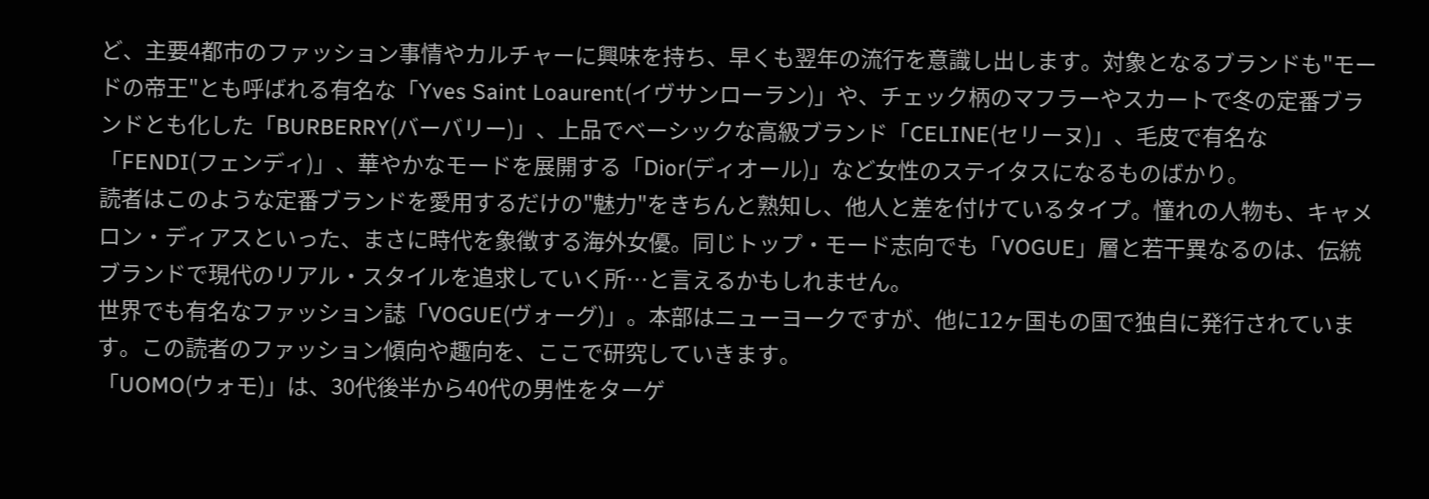ど、主要4都市のファッション事情やカルチャーに興味を持ち、早くも翌年の流行を意識し出します。対象となるブランドも"モードの帝王"とも呼ばれる有名な「Yves Saint Loaurent(イヴサンローラン)」や、チェック柄のマフラーやスカートで冬の定番ブランドとも化した「BURBERRY(バーバリー)」、上品でベーシックな高級ブランド「CELINE(セリーヌ)」、毛皮で有名な「FENDI(フェンディ)」、華やかなモードを展開する「Dior(ディオール)」など女性のステイタスになるものばかり。
読者はこのような定番ブランドを愛用するだけの"魅力"をきちんと熟知し、他人と差を付けているタイプ。憧れの人物も、キャメロン・ディアスといった、まさに時代を象徴する海外女優。同じトップ・モード志向でも「VOGUE」層と若干異なるのは、伝統ブランドで現代のリアル・スタイルを追求していく所…と言えるかもしれません。
世界でも有名なファッション誌「VOGUE(ヴォーグ)」。本部はニューヨークですが、他に12ヶ国もの国で独自に発行されています。この読者のファッション傾向や趣向を、ここで研究していきます。
「UOMO(ウォモ)」は、30代後半から40代の男性をターゲ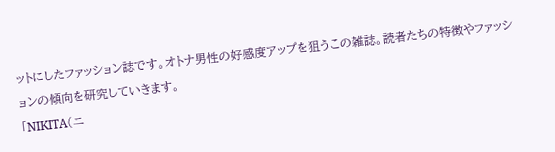ットにしたファッション誌です。オトナ男性の好感度アップを狙うこの雑誌。読者たちの特徴やファッションの傾向を研究していきます。
「NIKITA(ニ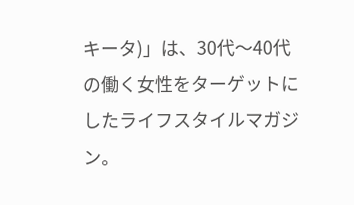キータ)」は、30代〜40代の働く女性をターゲットにしたライフスタイルマガジン。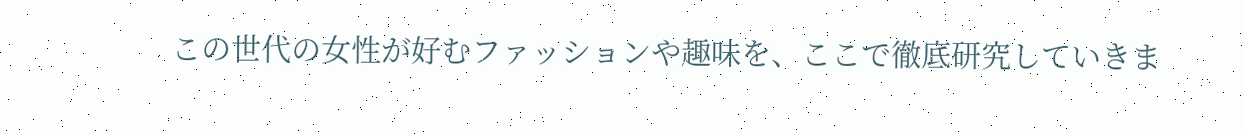この世代の女性が好むファッションや趣味を、ここで徹底研究していきま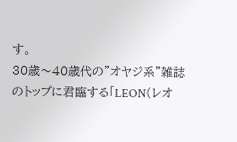す。
30歳〜40歳代の"オヤジ系"雑誌のトップに君臨する「LEON(レオ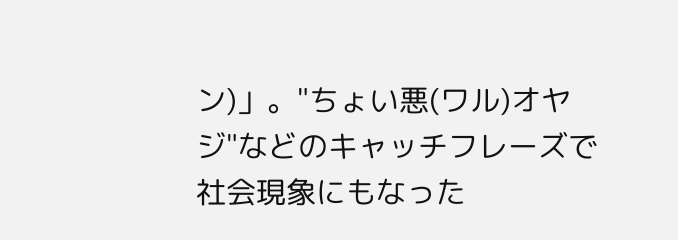ン)」。"ちょい悪(ワル)オヤジ"などのキャッチフレーズで社会現象にもなった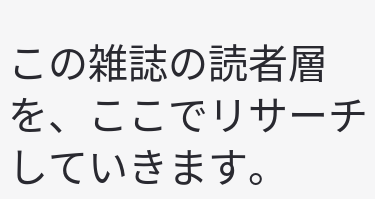この雑誌の読者層を、ここでリサーチしていきます。